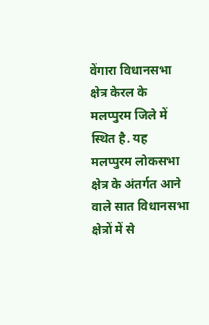वेंगारा विधानसभा क्षेत्र केरल के मलप्पुरम जिले में स्थित है. यह मलप्पुरम लोकसभा क्षेत्र के अंतर्गत आने वाले सात विधानसभा क्षेत्रों में से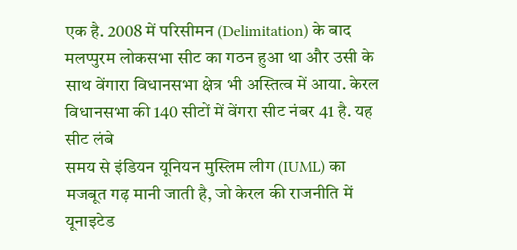एक है. 2008 में परिसीमन (Delimitation) के बाद मलप्पुरम लोकसभा सीट का गठन हुआ था और उसी के साथ वेंगारा विधानसभा क्षेत्र भी अस्तित्व में आया. केरल विधानसभा की 140 सीटों में वेंगरा सीट नंबर 41 है. यह सीट लंबे
समय से इंडियन यूनियन मुस्लिम लीग (IUML) का मजबूत गढ़ मानी जाती है, जो केरल की राजनीति में यूनाइटेड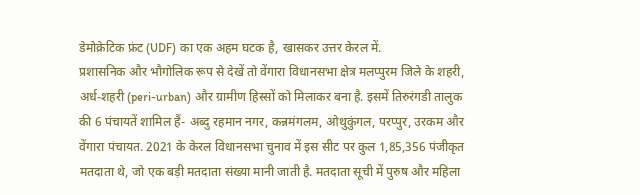डेमोक्रेटिक फ्रंट (UDF) का एक अहम घटक है, खासकर उत्तर केरल में.
प्रशासनिक और भौगोलिक रूप से देखें तो वेंगारा विधानसभा क्षेत्र मलप्पुरम जिले के शहरी, अर्ध-शहरी (peri-urban) और ग्रामीण हिस्सों को मिलाकर बना है. इसमें तिरुरंगडी तालुक की 6 पंचायतें शामिल हैं- अब्दु रहमान नगर, कन्नमंगलम, ओथुकुंगल, परप्पुर, उरकम और वेंगारा पंचायत. 2021 के केरल विधानसभा चुनाव में इस सीट पर कुल 1,85,356 पंजीकृत मतदाता थे, जो एक बड़ी मतदाता संख्या मानी जाती है. मतदाता सूची में पुरुष और महिला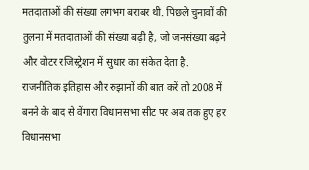मतदाताओं की संख्या लगभग बराबर थी. पिछले चुनावों की तुलना में मतदाताओं की संख्या बढ़ी है, जो जनसंख्या बढ़ने और वोटर रजिस्ट्रेशन में सुधार का संकेत देता है.
राजनीतिक इतिहास और रुझानों की बात करें तो 2008 में बनने के बाद से वेंगारा विधानसभा सीट पर अब तक हुए हर विधानसभा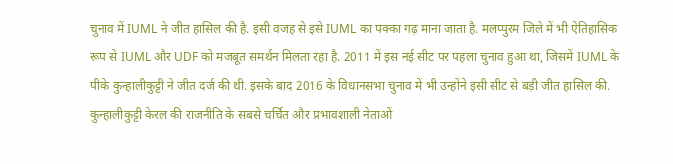चुनाव में IUML ने जीत हासिल की है. इसी वजह से इसे IUML का पक्का गढ़ माना जाता है. मलप्पुरम जिले में भी ऐतिहासिक रूप से IUML और UDF को मजबूत समर्थन मिलता रहा है. 2011 में इस नई सीट पर पहला चुनाव हुआ था, जिसमें IUML के पीके कुन्हालीकुट्टी ने जीत दर्ज की थी. इसके बाद 2016 के विधानसभा चुनाव में भी उन्होंने इसी सीट से बड़ी जीत हासिल की. कुन्हालीकुट्टी केरल की राजनीति के सबसे चर्चित और प्रभावशाली नेताओं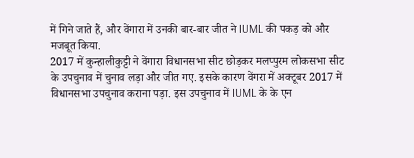में गिने जाते हैं, और वेंगारा में उनकी बार-बार जीत ने IUML की पकड़ को और मजबूत किया.
2017 में कुन्हालीकुट्टी ने वेंगारा विधानसभा सीट छोड़कर मलप्पुरम लोकसभा सीट के उपचुनाव में चुनाव लड़ा और जीत गए. इसके कारण वेंगरा में अक्टूबर 2017 में विधानसभा उपचुनाव कराना पड़ा. इस उपचुनाव में IUML के के एन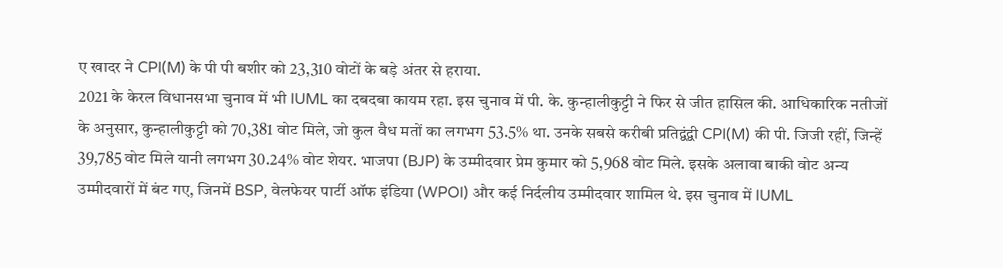ए खादर ने CPI(M) के पी पी बशीर को 23,310 वोटों के बड़े अंतर से हराया.
2021 के केरल विधानसभा चुनाव में भी IUML का दबदबा कायम रहा. इस चुनाव में पी. के. कुन्हालीकुट्टी ने फिर से जीत हासिल की. आधिकारिक नतीजों के अनुसार, कुन्हालीकुट्टी को 70,381 वोट मिले, जो कुल वैध मतों का लगभग 53.5% था. उनके सबसे करीबी प्रतिद्वंद्वी CPI(M) की पी. जिजी रहीं, जिन्हें 39,785 वोट मिले यानी लगभग 30.24% वोट शेयर. भाजपा (BJP) के उम्मीदवार प्रेम कुमार को 5,968 वोट मिले. इसके अलावा बाकी वोट अन्य उम्मीदवारों में बंट गए, जिनमें BSP, वेलफेयर पार्टी ऑफ इंडिया (WPOI) और कई निर्दलीय उम्मीदवार शामिल थे. इस चुनाव में IUML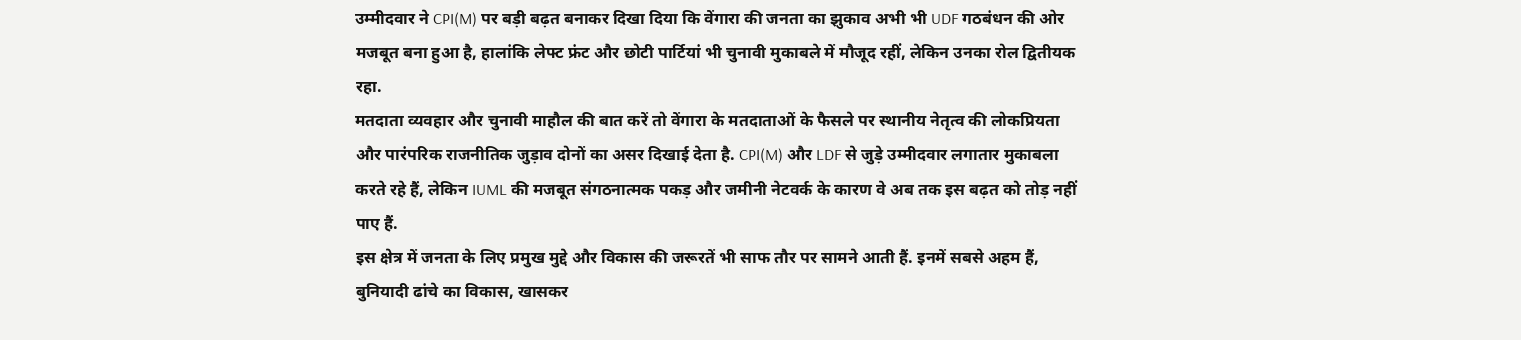उम्मीदवार ने CPI(M) पर बड़ी बढ़त बनाकर दिखा दिया कि वेंगारा की जनता का झुकाव अभी भी UDF गठबंधन की ओर मजबूत बना हुआ है, हालांकि लेफ्ट फ्रंट और छोटी पार्टियां भी चुनावी मुकाबले में मौजूद रहीं, लेकिन उनका रोल द्वितीयक रहा.
मतदाता व्यवहार और चुनावी माहौल की बात करें तो वेंगारा के मतदाताओं के फैसले पर स्थानीय नेतृत्व की लोकप्रियता और पारंपरिक राजनीतिक जुड़ाव दोनों का असर दिखाई देता है. CPI(M) और LDF से जुड़े उम्मीदवार लगातार मुकाबला करते रहे हैं, लेकिन IUML की मजबूत संगठनात्मक पकड़ और जमीनी नेटवर्क के कारण वे अब तक इस बढ़त को तोड़ नहीं पाए हैं.
इस क्षेत्र में जनता के लिए प्रमुख मुद्दे और विकास की जरूरतें भी साफ तौर पर सामने आती हैं. इनमें सबसे अहम हैं, बुनियादी ढांचे का विकास, खासकर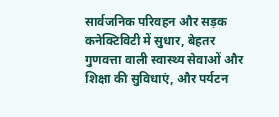सार्वजनिक परिवहन और सड़क कनेक्टिविटी में सुधार, बेहतर गुणवत्ता वाली स्वास्थ्य सेवाओं और शिक्षा की सुविधाएं, और पर्यटन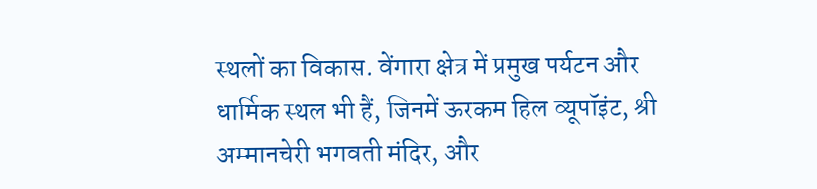स्थलों का विकास. वेंगारा क्षेत्र में प्रमुख पर्यटन और धार्मिक स्थल भी हैं, जिनमें ऊरकम हिल व्यूपॉइंट, श्री अम्मानचेरी भगवती मंदिर, और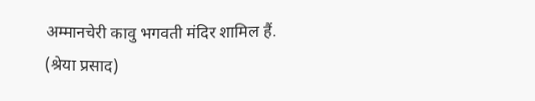अम्मानचेरी कावु भगवती मंदिर शामिल हैं.
(श्रेया प्रसाद)